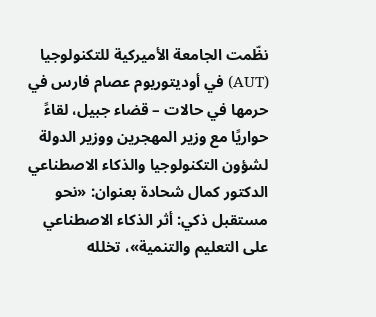نظّمت الجامعة الأميركية للتكنولوجيا (AUT) في أوديتوريوم عصام فارس في حرمها في حالات – قضاء جبيل، لقاءً حواريًا مع وزير المهجرين ووزير الدولة لشؤون التكنولوجيا والذكاء الاصطناعي الدكتور كمال شحادة بعنوان: «نحو مستقبل ذكي: أثر الذكاء الاصطناعي على التعليم والتنمية»، تخلله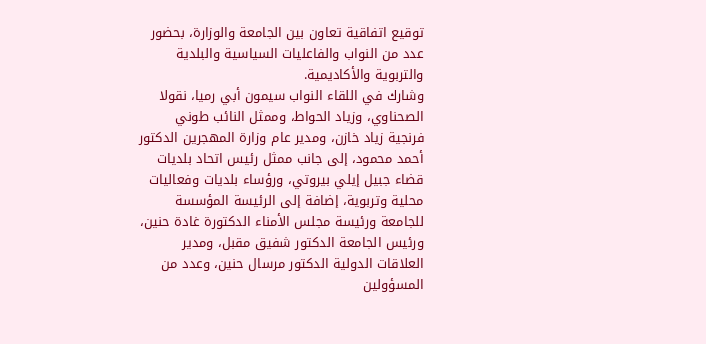توقيع اتفاقية تعاون بين الجامعة والوزارة، بحضور عدد من النواب والفاعليات السياسية والبلدية والتربوية والأكاديمية.
وشارك في اللقاء النواب سيمون أبي رميا، نقولا الصحناوي، وزياد الحواط، وممثل النائب طوني فرنجية زياد خازن، ومدير عام وزارة المهجرين الدكتور أحمد محمود، إلى جانب ممثل رئيس اتحاد بلديات قضاء جبيل إيلي بيروتي، ورؤساء بلديات وفعاليات محلية وتربوية، إضافة إلى الرئيسة المؤسسة للجامعة ورئيسة مجلس الأمناء الدكتورة غادة حنين، ورئيس الجامعة الدكتور شفيق مقبل، ومدير العلاقات الدولية الدكتور مرسال حنين، وعدد من المسؤولين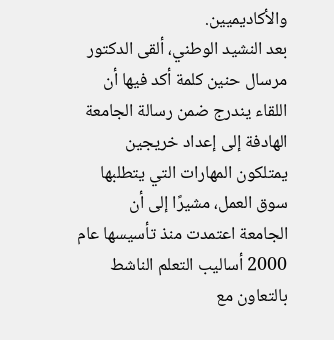والأكاديميين.
بعد النشيد الوطني، ألقى الدكتور مرسال حنين كلمة أكد فيها أن اللقاء يندرج ضمن رسالة الجامعة الهادفة إلى إعداد خريجين يمتلكون المهارات التي يتطلبها سوق العمل، مشيرًا إلى أن الجامعة اعتمدت منذ تأسيسها عام 2000 أساليب التعلم الناشط بالتعاون مع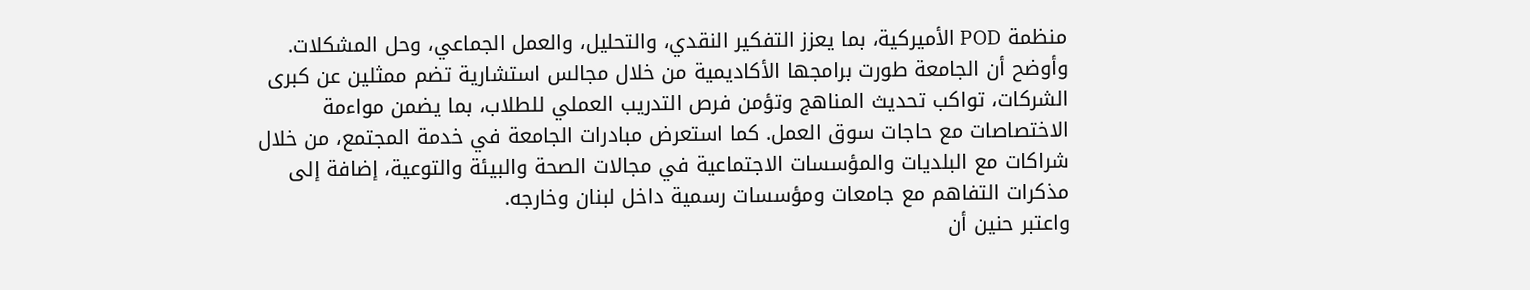منظمة POD الأميركية، بما يعزز التفكير النقدي، والتحليل، والعمل الجماعي، وحل المشكلات.
وأوضح أن الجامعة طورت برامجها الأكاديمية من خلال مجالس استشارية تضم ممثلين عن كبرى الشركات، تواكب تحديث المناهج وتؤمن فرص التدريب العملي للطلاب، بما يضمن مواءمة الاختصاصات مع حاجات سوق العمل. كما استعرض مبادرات الجامعة في خدمة المجتمع، من خلال شراكات مع البلديات والمؤسسات الاجتماعية في مجالات الصحة والبيئة والتوعية، إضافة إلى مذكرات التفاهم مع جامعات ومؤسسات رسمية داخل لبنان وخارجه.
واعتبر حنين أن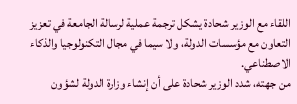اللقاء مع الوزير شحادة يشكل ترجمة عملية لرسالة الجامعة في تعزيز التعاون مع مؤسسات الدولة، ولا سيما في مجال التكنولوجيا والذكاء الاصطناعي.
من جهته، شدد الوزير شحادة على أن إنشاء وزارة الدولة لشؤون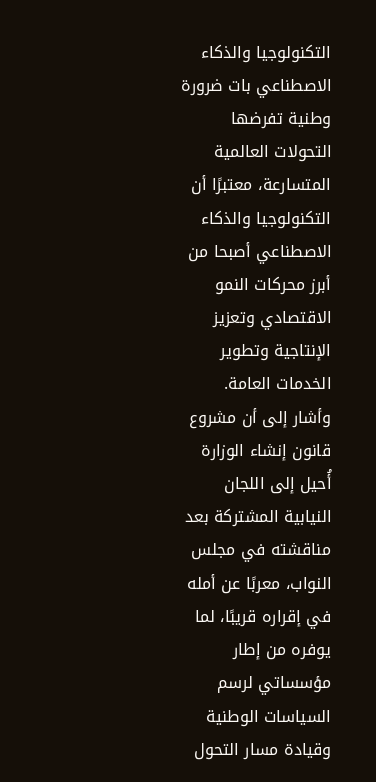التكنولوجيا والذكاء الاصطناعي بات ضرورة وطنية تفرضها التحولات العالمية المتسارعة، معتبرًا أن التكنولوجيا والذكاء الاصطناعي أصبحا من أبرز محركات النمو الاقتصادي وتعزيز الإنتاجية وتطوير الخدمات العامة.
وأشار إلى أن مشروع قانون إنشاء الوزارة أُحيل إلى اللجان النيابية المشتركة بعد مناقشته في مجلس النواب، معربًا عن أمله في إقراره قريبًا، لما يوفره من إطار مؤسساتي لرسم السياسات الوطنية وقيادة مسار التحول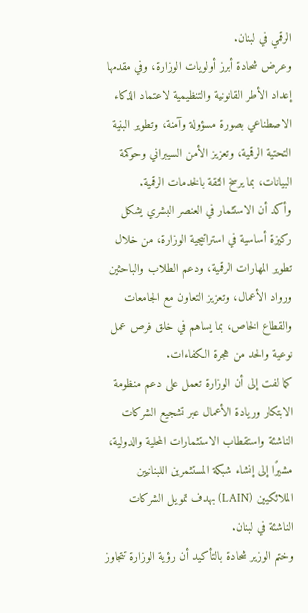الرقمي في لبنان.
وعرض شحادة أبرز أولويات الوزارة، وفي مقدمها إعداد الأطر القانونية والتنظيمية لاعتماد الذكاء الاصطناعي بصورة مسؤولة وآمنة، وتطوير البنية التحتية الرقمية، وتعزيز الأمن السيبراني وحوكمة البيانات، بما يرسخ الثقة بالخدمات الرقمية.
وأكد أن الاستثمار في العنصر البشري يشكل ركيزة أساسية في استراتيجية الوزارة، من خلال تطوير المهارات الرقمية، ودعم الطلاب والباحثين ورواد الأعمال، وتعزيز التعاون مع الجامعات والقطاع الخاص، بما يساهم في خلق فرص عمل نوعية والحد من هجرة الكفاءات.
كما لفت إلى أن الوزارة تعمل على دعم منظومة الابتكار وريادة الأعمال عبر تشجيع الشركات الناشئة واستقطاب الاستثمارات المحلية والدولية، مشيرًا إلى إنشاء شبكة المستثمرين اللبنانيين الملائكيين (LAIN) بهدف تمويل الشركات الناشئة في لبنان.
وختم الوزير شحادة بالتأكيد أن رؤية الوزارة تتجاوز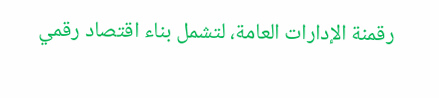رقمنة الإدارات العامة، لتشمل بناء اقتصاد رقمي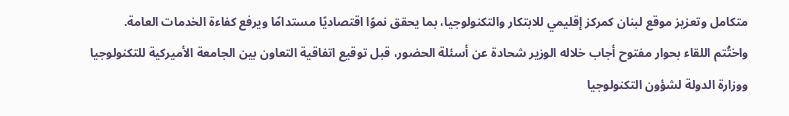متكامل وتعزيز موقع لبنان كمركز إقليمي للابتكار والتكنولوجيا، بما يحقق نموًا اقتصاديًا مستدامًا ويرفع كفاءة الخدمات العامة.
واختُتم اللقاء بحوار مفتوح أجاب خلاله الوزير شحادة عن أسئلة الحضور، قبل توقيع اتفاقية التعاون بين الجامعة الأميركية للتكنولوجيا ووزارة الدولة لشؤون التكنولوجيا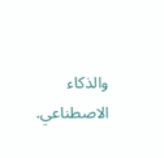والذكاء الاصطناعي.